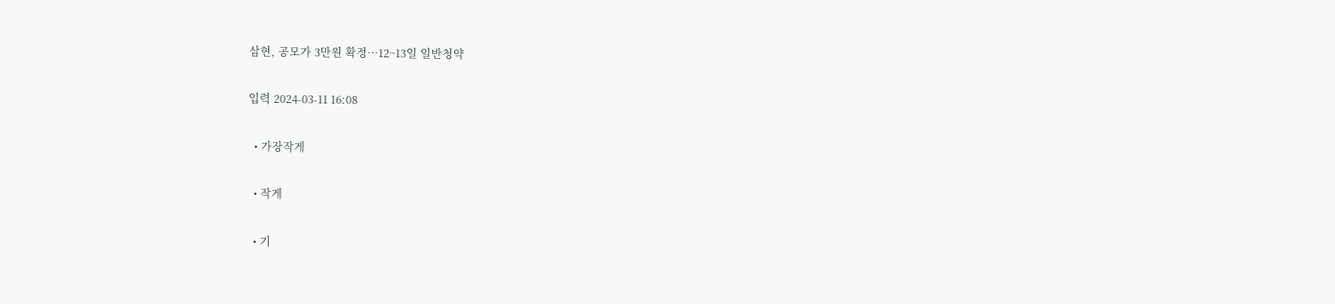삼현, 공모가 3만원 확정…12~13일 일반청약

입력 2024-03-11 16:08

  • 가장작게

  • 작게

  • 기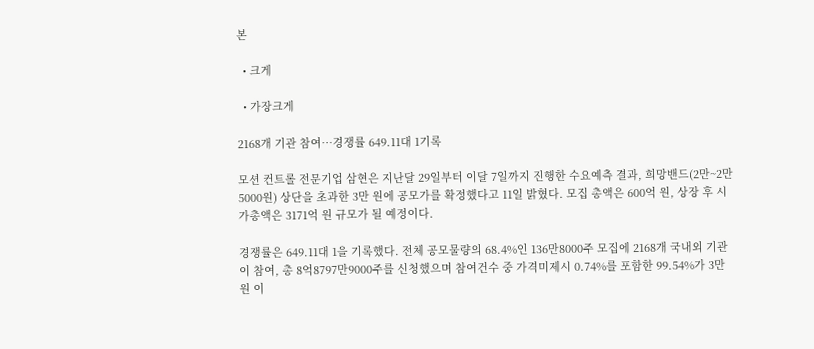본

  • 크게

  • 가장크게

2168개 기관 참여…경쟁률 649.11대 1기록

모션 컨트롤 전문기업 삼현은 지난달 29일부터 이달 7일까지 진행한 수요예측 결과, 희망밴드(2만~2만 5000원) 상단을 초과한 3만 원에 공모가를 확정했다고 11일 밝혔다. 모집 총액은 600억 원, 상장 후 시가총액은 3171억 원 규모가 될 예정이다.

경쟁률은 649.11대 1을 기록했다. 전체 공모물량의 68.4%인 136만8000주 모집에 2168개 국내외 기관이 참여, 총 8억8797만9000주를 신청했으며 참여건수 중 가격미제시 0.74%를 포함한 99.54%가 3만 원 이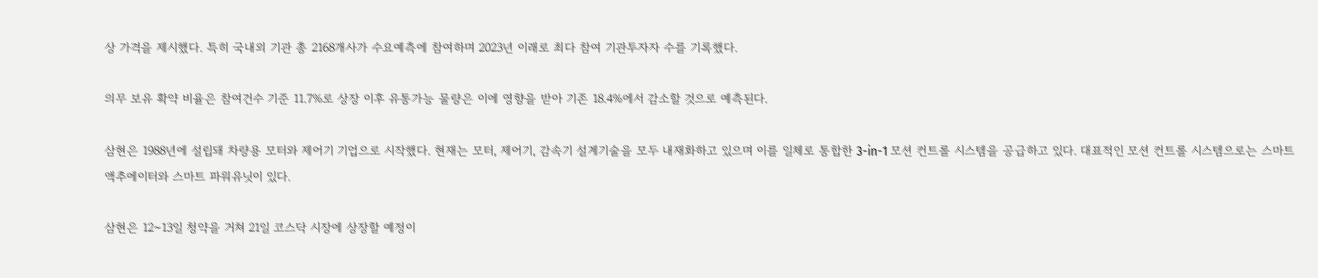상 가격을 제시했다. 특히 국내외 기관 총 2168개사가 수요예측에 참여하며 2023년 이래로 최다 참여 기관투자자 수를 기록했다.

의무 보유 확약 비율은 참여건수 기준 11.7%로 상장 이후 유통가능 물량은 이에 영향을 받아 기존 18.4%에서 감소할 것으로 예측된다.

삼현은 1988년에 설립돼 차량용 모터와 제어기 기업으로 시작했다. 현재는 모터, 제어기, 감속기 설계기술을 모두 내재화하고 있으며 이를 일체로 통합한 3-in-1 모션 컨트롤 시스템을 공급하고 있다. 대표적인 모션 컨트롤 시스템으로는 스마트 액추에이터와 스마트 파워유닛이 있다.

삼현은 12~13일 청약을 거쳐 21일 코스닥 시장에 상장할 예정이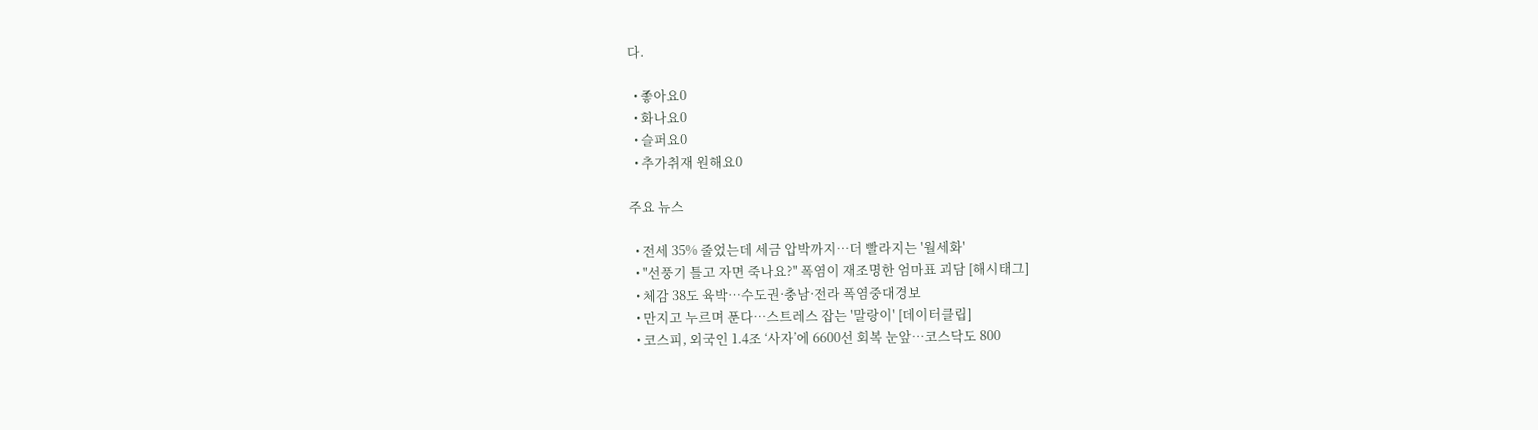다.

  • 좋아요0
  • 화나요0
  • 슬퍼요0
  • 추가취재 원해요0

주요 뉴스

  • 전세 35% 줄었는데 세금 압박까지⋯더 빨라지는 '월세화'
  • "선풍기 틀고 자면 죽나요?" 폭염이 재조명한 엄마표 괴담 [해시태그]
  • 체감 38도 육박…수도권·충남·전라 폭염중대경보
  • 만지고 누르며 푼다…스트레스 잡는 '말랑이' [데이터클립]
  • 코스피, 외국인 1.4조 ‘사자’에 6600선 회복 눈앞…코스닥도 800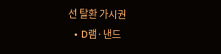선 탈환 가시권
  • D램·낸드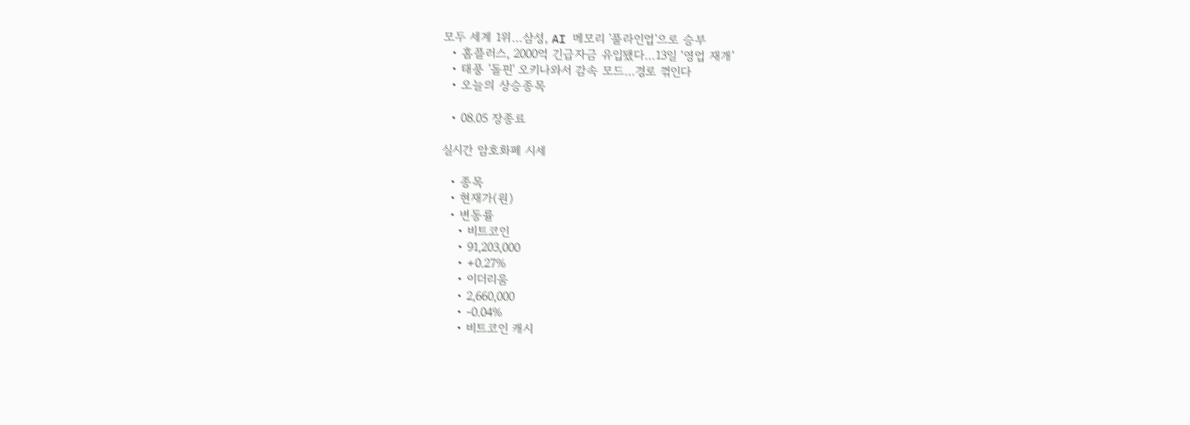모두 세계 1위…삼성, AI 메모리 '풀라인업'으로 승부
  • 홈플러스, 2000억 긴급자금 유입됐다…13일 ‘영업 재개’
  • 태풍 '돌핀' 오키나와서 감속 모드…경로 꺾인다
  • 오늘의 상승종목

  • 08.05 장종료

실시간 암호화폐 시세

  • 종목
  • 현재가(원)
  • 변동률
    • 비트코인
    • 91,203,000
    • +0.27%
    • 이더리움
    • 2,660,000
    • -0.04%
    • 비트코인 캐시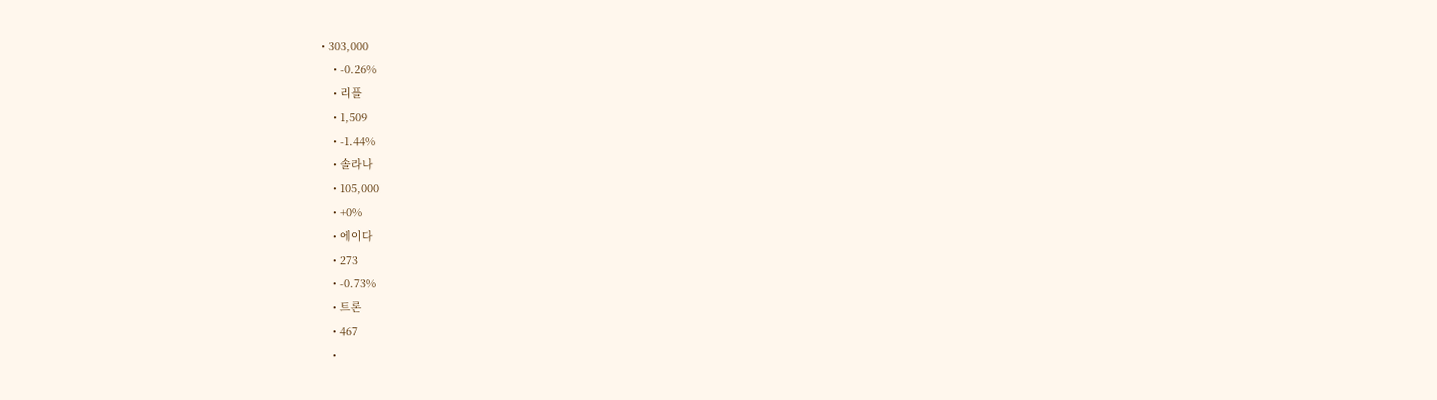• 303,000
    • -0.26%
    • 리플
    • 1,509
    • -1.44%
    • 솔라나
    • 105,000
    • +0%
    • 에이다
    • 273
    • -0.73%
    • 트론
    • 467
    •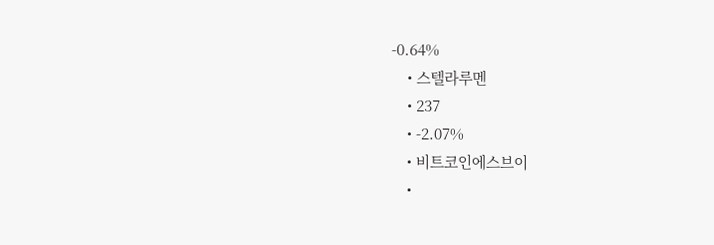-0.64%
    • 스텔라루멘
    • 237
    • -2.07%
    • 비트코인에스브이
    •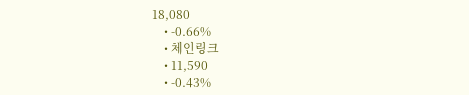18,080
    • -0.66%
    • 체인링크
    • 11,590
    • -0.43%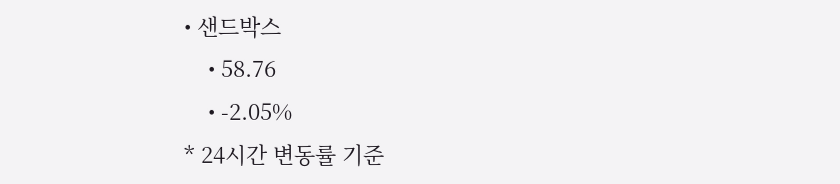• 샌드박스
    • 58.76
    • -2.05%
* 24시간 변동률 기준